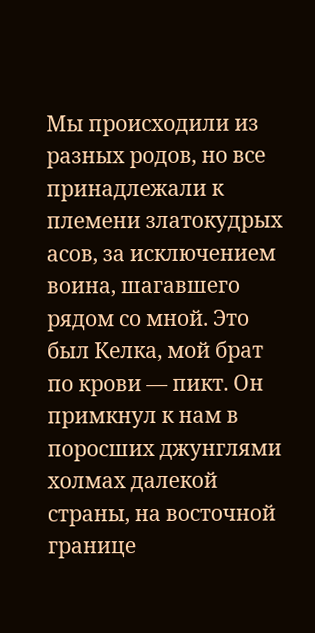Мы происходили из разных родов, но все принадлежали к племени златокудрых асов, за исключением воина, шагавшего рядом со мной. Это был Келка, мой брат по крови — пикт. Он примкнул к нам в поросших джунглями холмах далекой страны, на восточной границе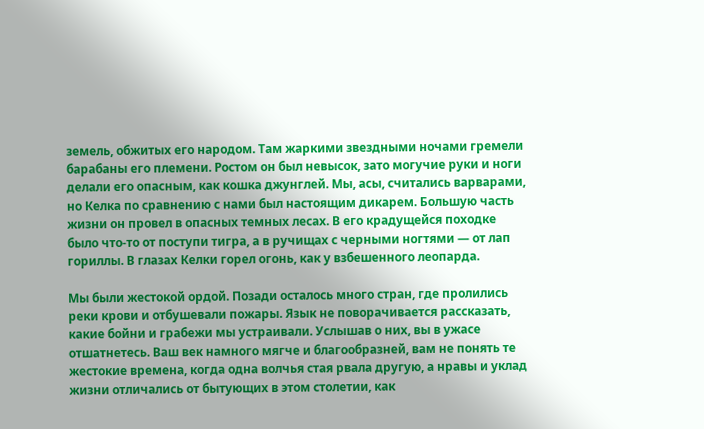земель, обжитых его народом. Там жаркими звездными ночами гремели барабаны его племени. Ростом он был невысок, зато могучие руки и ноги делали его опасным, как кошка джунглей. Мы, асы, считались варварами, но Келка по сравнению с нами был настоящим дикарем. Большую часть жизни он провел в опасных темных лесах. В его крадущейся походке было что-то от поступи тигра, а в ручищах с черными ногтями — от лап гориллы. В глазах Келки горел огонь, как у взбешенного леопарда.

Мы были жестокой ордой. Позади осталось много стран, где пролились реки крови и отбушевали пожары. Язык не поворачивается рассказать, какие бойни и грабежи мы устраивали. Услышав о них, вы в ужасе отшатнетесь. Ваш век намного мягче и благообразней, вам не понять те жестокие времена, когда одна волчья стая рвала другую, а нравы и уклад жизни отличались от бытующих в этом столетии, как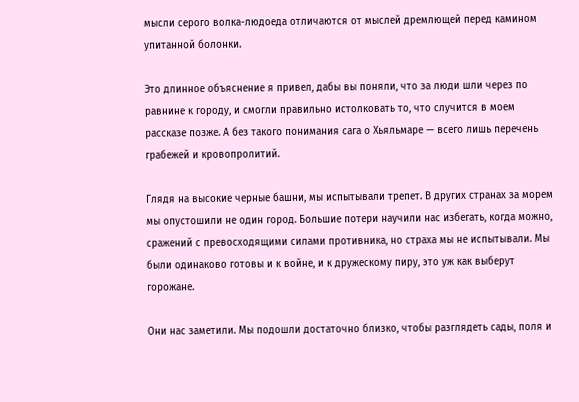мысли серого волка-людоеда отличаются от мыслей дремлющей перед камином упитанной болонки.

Это длинное объяснение я привел, дабы вы поняли, что за люди шли через по равнине к городу, и смогли правильно истолковать то, что случится в моем рассказе позже. А без такого понимания сага о Хьяльмаре — всего лишь перечень грабежей и кровопролитий.

Глядя на высокие черные башни, мы испытывали трепет. В других странах за морем мы опустошили не один город. Большие потери научили нас избегать, когда можно, сражений с превосходящими силами противника, но страха мы не испытывали. Мы были одинаково готовы и к войне, и к дружескому пиру, это уж как выберут горожане.

Они нас заметили. Мы подошли достаточно близко, чтобы разглядеть сады, поля и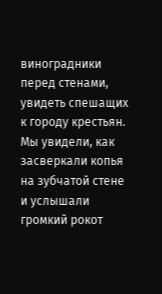виноградники перед стенами, увидеть спешащих к городу крестьян. Мы увидели, как засверкали копья на зубчатой стене и услышали громкий рокот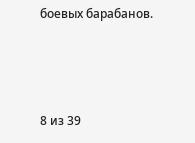боевых барабанов.



8 из 39